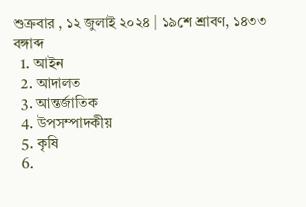শুক্রবার , ১২ জুলাই ২০২৪ | ১৯শে শ্রাবণ, ১৪৩৩ বঙ্গাব্দ
  1. আইন
  2. আদালত
  3. আন্তর্জাতিক
  4. উপসম্পাদকীয়
  5. কৃষি
  6.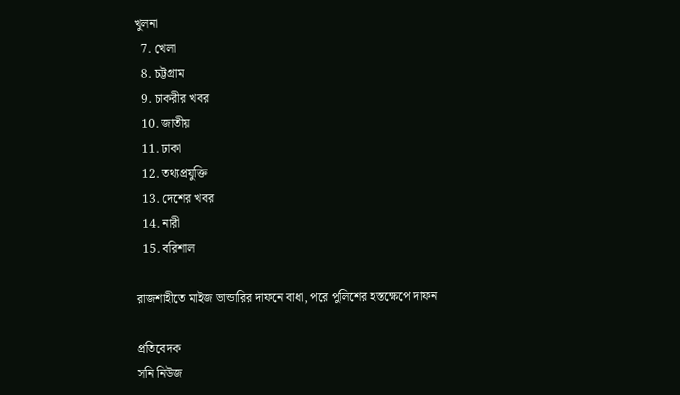খুলনা
  7. খেলা
  8. চট্টগ্রাম
  9. চাকরীর খবর
  10. জাতীয়
  11. ঢাকা
  12. তথ্যপ্রযুক্তি
  13. দেশের খবর
  14. নারী
  15. বরিশাল

রাজশাহীতে মাইজ ভান্ডারির দাফনে বাধা, পরে পুলিশের হস্তক্ষেপে দাফন

প্রতিবেদক
সনি নিউজ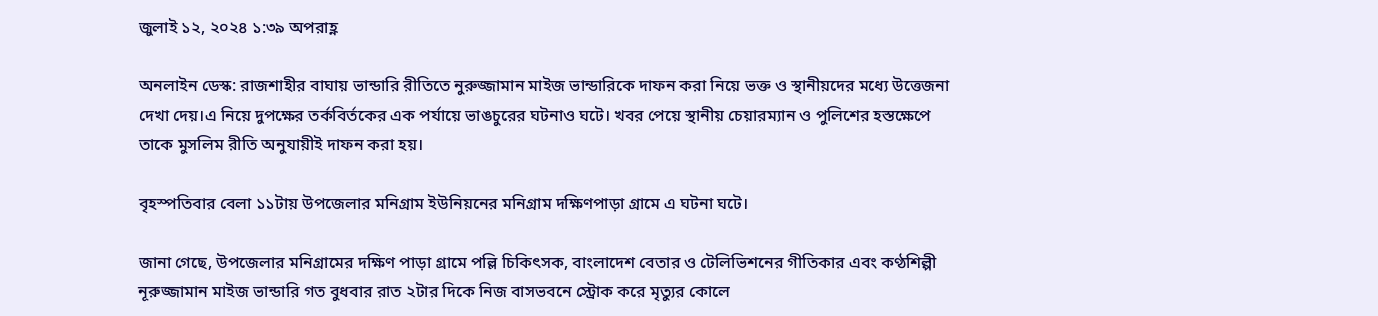জুলাই ১২, ২০২৪ ১:৩৯ অপরাহ্ণ

অনলাইন ডেস্ক: রাজশাহীর বাঘায় ভান্ডারি রীতিতে নুরুজ্জামান মাইজ ভান্ডারিকে দাফন করা নিয়ে ভক্ত ও স্থানীয়দের মধ্যে উত্তেজনা দেখা দেয়।এ নিয়ে দুপক্ষের তর্কবির্তকের এক পর্যায়ে ভাঙচুরের ঘটনাও ঘটে। খবর পেয়ে স্থানীয় চেয়ারম্যান ও পুলিশের হস্তক্ষেপে তাকে মুসলিম রীতি অনুযায়ীই দাফন করা হয়।

বৃহস্পতিবার বেলা ১১টায় উপজেলার মনিগ্রাম ইউনিয়নের মনিগ্রাম দক্ষিণপাড়া গ্রামে এ ঘটনা ঘটে।

জানা গেছে, উপজেলার মনিগ্রামের দক্ষিণ পাড়া গ্রামে পল্লি চিকিৎসক, বাংলাদেশ বেতার ও টেলিভিশনের গীতিকার এবং কণ্ঠশিল্পী নূরুজ্জামান মাইজ ভান্ডারি গত বুধবার রাত ২টার দিকে নিজ বাসভবনে স্ট্রোক করে মৃত্যুর কোলে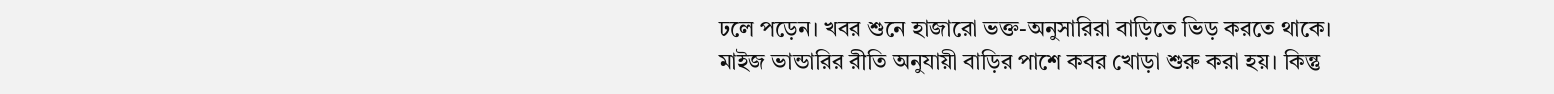ঢলে পড়েন। খবর শুনে হাজারো ভক্ত-অনুসারিরা বাড়িতে ভিড় করতে থাকে। মাইজ ভান্ডারির রীতি অনুযায়ী বাড়ির পাশে কবর খোড়া শুরু করা হয়। কিন্তু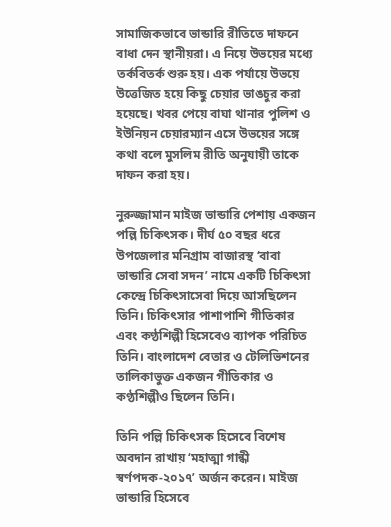সামাজিকভাবে ভান্ডারি রীতিতে দাফনে বাধা দেন স্থানীয়রা। এ নিয়ে উভয়ের মধ্যে তর্কবিতর্ক শুরু হয়। এক পর্যায়ে উভয়ে উত্তেজিত হয়ে কিছু চেয়ার ভাঙচুর করা হয়েছে। খবর পেয়ে বাঘা থানার পুলিশ ও ইউনিয়ন চেয়ারম্যান এসে উভয়ের সঙ্গে কথা বলে মুসলিম রীতি অনুযায়ী তাকে দাফন করা হয়।

নুরুজ্জামান মাইজ ভান্ডারি পেশায় একজন পল্লি চিকিৎসক। দীর্ঘ ৫০ বছর ধরে উপজেলার মনিগ্রাম বাজারস্থ ‘বাবা ভান্ডারি সেবা সদন’ নামে একটি চিকিৎসা কেন্দ্রে চিকিৎসাসেবা দিয়ে আসছিলেন তিনি। চিকিৎসার পাশাপাশি গীতিকার এবং কণ্ঠশিল্পী হিসেবেও ব্যাপক পরিচিত তিনি। বাংলাদেশ বেতার ও টেলিভিশনের তালিকাভুক্ত একজন গীতিকার ও কণ্ঠশিল্পীও ছিলেন তিনি।

তিনি পল্লি চিকিৎসক হিসেবে বিশেষ অবদান রাখায় ‘মহাত্মা গান্ধী স্বর্ণপদক-২০১৭’ অর্জন করেন। মাইজ ভান্ডারি হিসেবে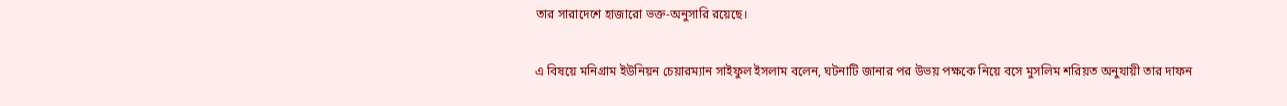তার সারাদেশে হাজারো ভক্ত-অনুসারি রয়েছে।

এ বিষয়ে মনিগ্রাম ইউনিয়ন চেয়ারম্যান সাইফুল ইসলাম বলেন, ঘটনাটি জানার পর উভয় পক্ষকে নিয়ে বসে মুসলিম শরিয়ত অনুযায়ী তার দাফন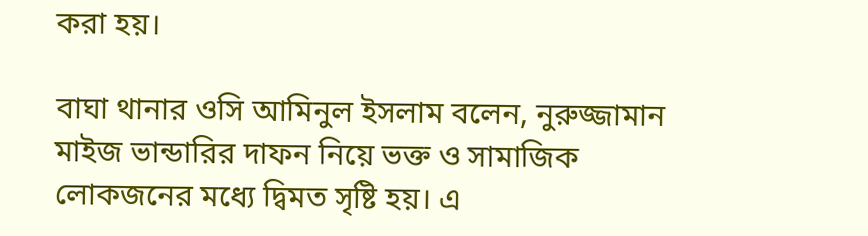করা হয়।

বাঘা থানার ওসি আমিনুল ইসলাম বলেন, নুরুজ্জামান মাইজ ভান্ডারির দাফন নিয়ে ভক্ত ও সামাজিক লোকজনের মধ্যে দ্বিমত সৃষ্টি হয়। এ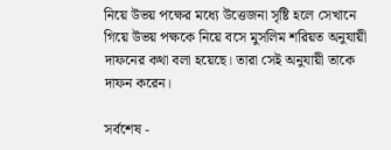নিয়ে উভয় পক্ষের মধ্যে উত্তেজনা সৃষ্টি হলে সেখানে গিয়ে উভয় পক্ষকে নিয়ে বসে মুসলিম শরিয়ত অনুযায়ী দাফনের কথা বলা হয়েছে। তারা সেই অনুযায়ী তাকে দাফন করেন।

সর্বশেষ -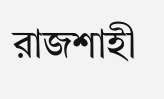রাজশাহী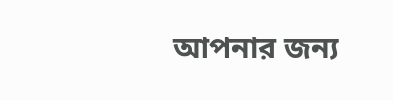আপনার জন্য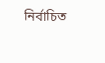নির্বাচিত